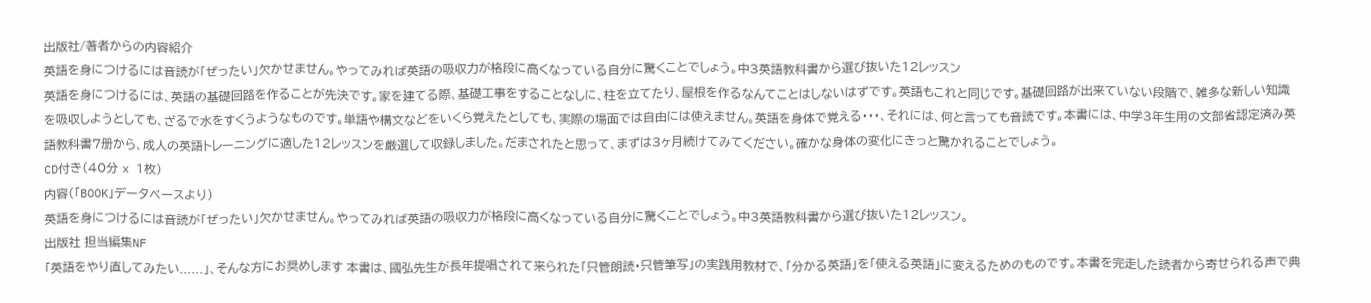出版社/著者からの内容紹介
英語を身につけるには音読が「ぜったい」欠かせません。やってみれば英語の吸収力が格段に高くなっている自分に驚くことでしょう。中3英語教科書から選び抜いた12レッスン
英語を身につけるには、英語の基礎回路を作ることが先決です。家を建てる際、基礎工事をすることなしに、柱を立てたり、屋根を作るなんてことはしないはずです。英語もこれと同じです。基礎回路が出来ていない段階で、雑多な新しい知識を吸収しようとしても、ざるで水をすくうようなものです。単語や構文などをいくら覚えたとしても、実際の場面では自由には使えません。英語を身体で覚える・・・、それには、何と言っても音読です。本書には、中学3年生用の文部省認定済み英語教科書7册から、成人の英語トレーニングに適した12レッスンを厳選して収録しました。だまされたと思って、まずは3ヶ月続けてみてください。確かな身体の変化にきっと驚かれることでしょう。
CD付き(40分 x 1枚)
内容(「BOOK」データベースより)
英語を身につけるには音読が「ぜったい」欠かせません。やってみれば英語の吸収力が格段に高くなっている自分に驚くことでしょう。中3英語教科書から選び抜いた12レッスン。
出版社 担当編集NF
「英語をやり直してみたい......」、そんな方にお奨めします 本書は、國弘先生が長年提唱されて来られた「只管朗読・只管筆写」の実践用教材で、「分かる英語」を「使える英語」に変えるためのものです。本書を完走した読者から寄せられる声で典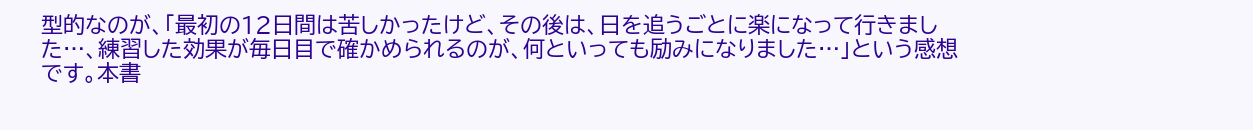型的なのが、「最初の12日間は苦しかったけど、その後は、日を追うごとに楽になって行きました…、練習した効果が毎日目で確かめられるのが、何といっても励みになりました…」という感想です。本書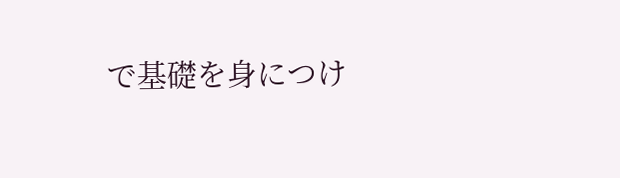で基礎を身につけ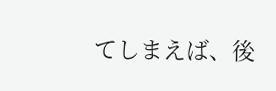てしまえば、後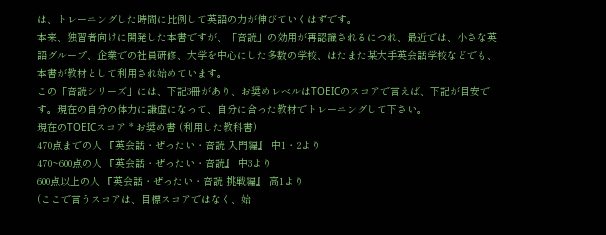は、トレーニングした時間に比例して英語の力が伸びていくはずです。
本来、独習者向けに開発した本書ですが、「音読」の効用が再認識されるにつれ、最近では、小さな英語グループ、企業での社員研修、大学を中心にした多数の学校、はたまた某大手英会話学校などでも、本書が教材として利用され始めています。
この「音読シリーズ」には、下記3冊があり、お奨めレベルはTOEICのスコアで言えば、下記が目安です。現在の自分の体力に謙虚になって、自分に合った教材でトレーニングして下さい。
現在のTOEICスコア * お奨め書 (利用した教科書)
470点までの人 『英会話・ぜったい・音読 入門編』 中1・2より
470~600点の人 『英会話・ぜったい・音読』 中3より
600点以上の人 『英会話・ぜったい・音読 挑戦編』 高1より
(ここで言うスコアは、目標スコアではなく、始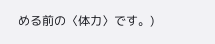める前の〈体力〉です。)